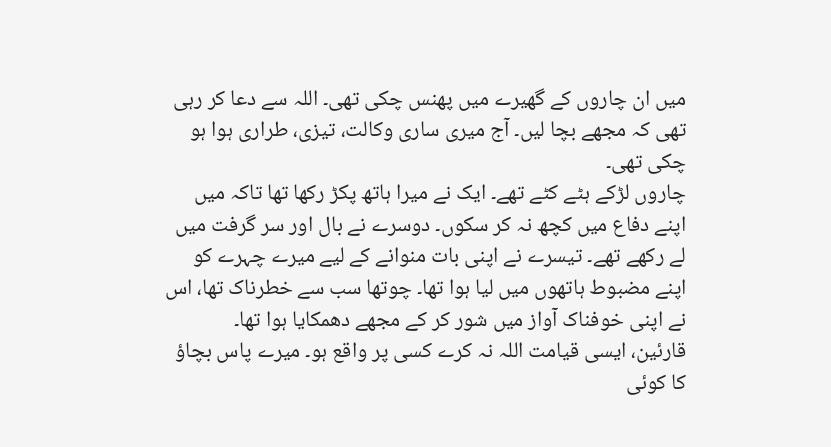میں ان چاروں کے گھیرے میں پھنس چکی تھی۔ اللہ سے دعا کر رہی تھی کہ مجھے بچا لیں۔ آج میری ساری وکالت، تیزی، طراری ہوا ہو چکی تھی۔
چاروں لڑکے ہٹے کٹے تھے۔ ایک نے میرا ہاتھ پکڑ رکھا تھا تاکہ میں اپنے دفاع میں کچھ نہ کر سکوں۔ دوسرے نے بال اور سر گرفت میں لے رکھے تھے۔ تیسرے نے اپنی بات منوانے کے لیے میرے چہرے کو اپنے مضبوط ہاتھوں میں لیا ہوا تھا۔ چوتھا سب سے خطرناک تھا، اس نے اپنی خوفناک آواز میں شور کر کے مجھے دھمکایا ہوا تھا۔
قارئین، ایسی قیامت اللہ نہ کرے کسی پر واقع ہو۔ میرے پاس بچاؤ کا کوئی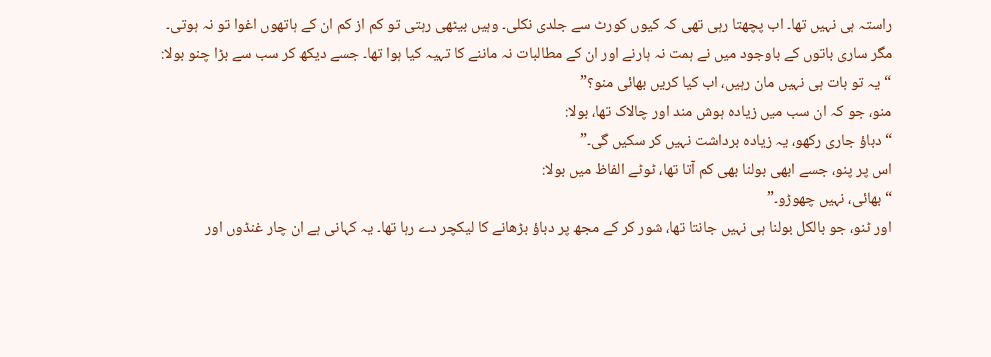راستہ ہی نہیں تھا۔ اب پچھتا رہی تھی کہ کیوں کورٹ سے جلدی نکلی۔ وہیں بیٹھی رہتی تو کم از کم ان کے ہاتھوں اغوا تو نہ ہوتی۔
مگر ساری باتوں کے باوجود میں نے ہمت نہ ہارنے اور ان کے مطالبات نہ ماننے کا تہیہ کیا ہوا تھا۔ جسے دیکھ کر سب سے بڑا چنو بولا:
“یہ تو بات ہی نہیں مان رہیں، اب کیا کریں بھائی منو؟”
منو، جو کہ ان سب میں زیادہ ہوش مند اور چالاک تھا، بولا:
“دباؤ جاری رکھو، یہ زیادہ برداشت نہیں کر سکیں گی۔”
اس پر پنو، جسے ابھی بولنا بھی کم آتا تھا، ٹوٹے الفاظ میں بولا:
“بھائی، نہیں چھوڑو۔”
اور ٹنو، جو بالکل بولنا ہی نہیں جانتا تھا، شور کر کے مجھ پر دباؤ بڑھانے کا لیکچر دے رہا تھا۔ یہ کہانی ہے ان چار غنڈوں اور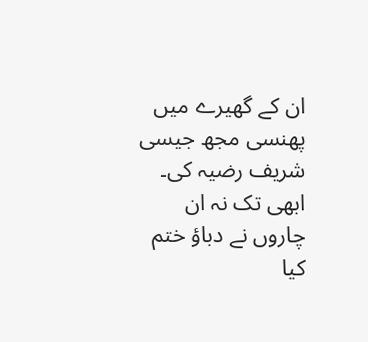ان کے گھیرے میں پھنسی مجھ جیسی شریف رضیہ کی۔ ابھی تک نہ ان چاروں نے دباؤ ختم کیا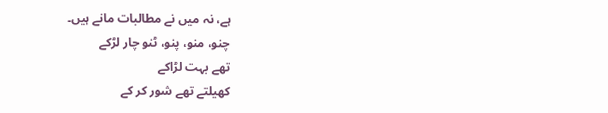ہے، نہ میں نے مطالبات مانے ہیں۔
چنو، منو، پنو، ٹنو چار لڑکے
تھے بہت لڑاکے
کھیلتے تھے شور کر کے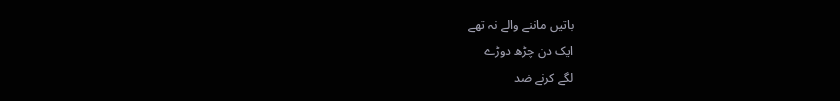باتیں ماننے والے نہ تھے
ایک دن چڑھ دوڑے
لگے کرنے ضد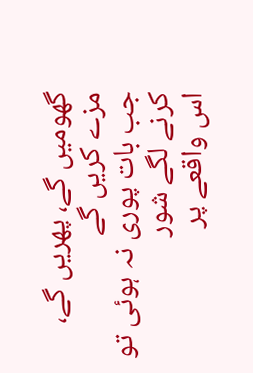گھومیں گے، پھریں گے، مزے کریں گے
جب بات پوری نہ ہوئی تو کرنے لگے شور
اس واقعے پر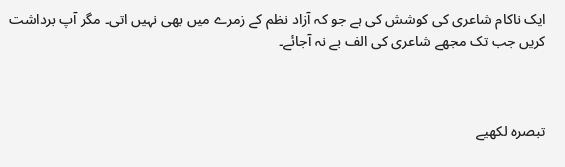ایک ناکام شاعری کی کوشش کی ہے جو کہ آزاد نظم کے زمرے میں بھی نہیں اتی۔ مگر آپ برداشت کریں جب تک مجھے شاعری کی الف بے نہ آجائے۔



تبصرہ لکھیے